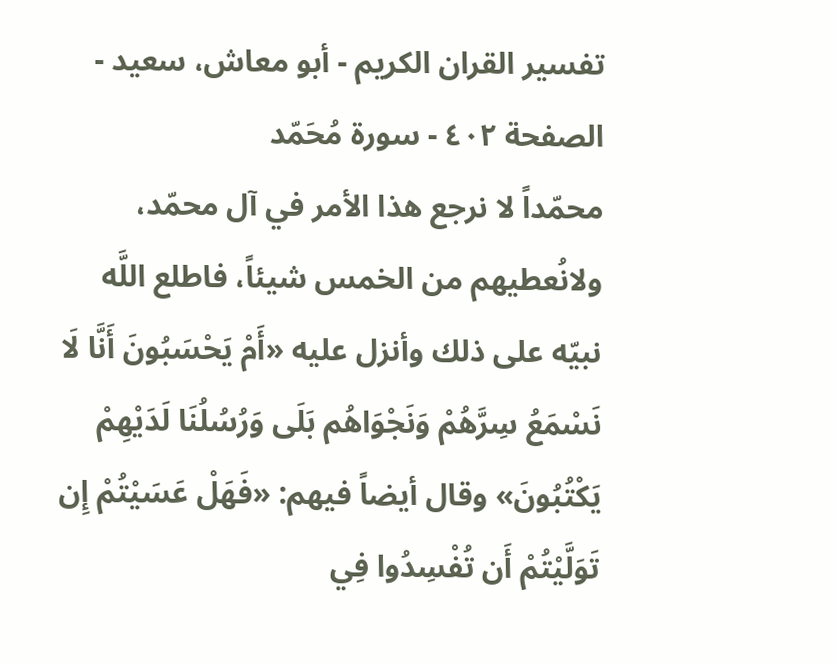تفسير القران الكريم - أبو معاش، سعيد - الصفحة ٤٠٢ - سورة مُحَمّد
محمّداً لا نرجع هذا الأمر في آل محمّد، ولانُعطيهم من الخمس شيئاً، فاطلع اللَّه نبيّه على ذلك وأنزل عليه «أَمْ يَحْسَبُونَ أَنَّا لَا نَسْمَعُ سِرَّهُمْ وَنَجْوَاهُم بَلَى وَرُسُلُنَا لَدَيْهِمْ يَكْتُبُونَ» وقال أيضاً فيهم: «فَهَلْ عَسَيْتُمْ إِن تَوَلَّيْتُمْ أَن تُفْسِدُوا فِي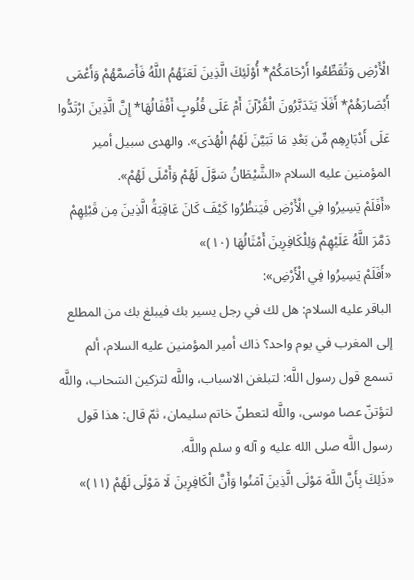الْأَرْضِ وَتُقَطِّعُوا أَرْحَامَكُمْ* أُوْلَئِكَ الَّذِينَ لَعَنَهُمُ اللَّهُ فَأَصَمَّهُمْ وَأَعْمَى أَبْصَارَهُمْ* أَفَلَا يَتَدَبَّرُونَ الْقُرْآنَ أَمْ عَلَى قُلُوبٍ أَقْفَالُهَا* إِنَّ الَّذِينَ ارْتَدُّوا عَلَى أَدْبَارِهِم مِّن بَعْدِ مَا تَبَيَّنَ لَهُمُ الْهُدَى». والهدى سبيل أمير المؤمنين عليه السلام «الشَّيْطَانُ سَوَّلَ لَهُمْ وَأَمْلَى لَهُمْ».
«أَفَلَمْ يَسِيرُوا فِي الْأَرْضِ فَيَنظُرُوا كَيْفَ كَانَ عَاقِبَةُ الَّذِينَ مِن قَبْلِهِمْ دَمَّرَ اللَّهُ عَلَيْهِمْ وَلِلْكَافِرِينَ أَمْثَالُهَا (١٠)»
«أَفَلَمْ يَسِيرُوا فِي الْأَرْضِ»:
الباقر عليه السلام: هل لك في رجل يسير بك فيبلغ بك من المطلع إلى المغرب في يوم واحد؟ ذاك أمير المؤمنين عليه السلام، ألم تسمع قول رسول اللَّه: لتبلغن الاسباب، واللَّه لتزكين السَحاب، واللَّه لتؤتنّ عصا موسى، واللَّه لتعطنّ خاتم سليمان، ثمّ قال: هذا قول رسول اللَّه صلى الله عليه و آله و سلم واللَّه.
«ذَلِكَ بِأَنَّ اللَّهَ مَوْلَى الَّذِينَ آمَنُوا وَأَنَّ الْكَافِرِينَ لَا مَوْلَى لَهُمْ (١١)»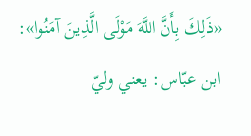«ذَلِكَ بِأَنَّ اللَّهَ مَوْلَى الَّذِينَ آمَنُوا»:
ابن عبّاس: يعني وليّ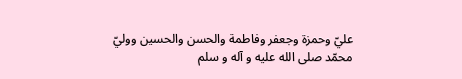عليّ وحمزة وجعفر وفاطمة والحسن والحسين ووليّ محمّد صلى الله عليه و آله و سلم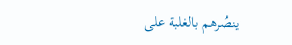ينصُرهم بالغلبة على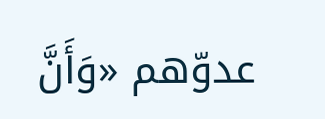عدوّهم «وَأَنَّ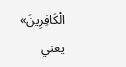الْكَافِرِينَ» يعني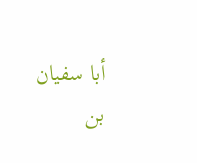أبا سفيان بن